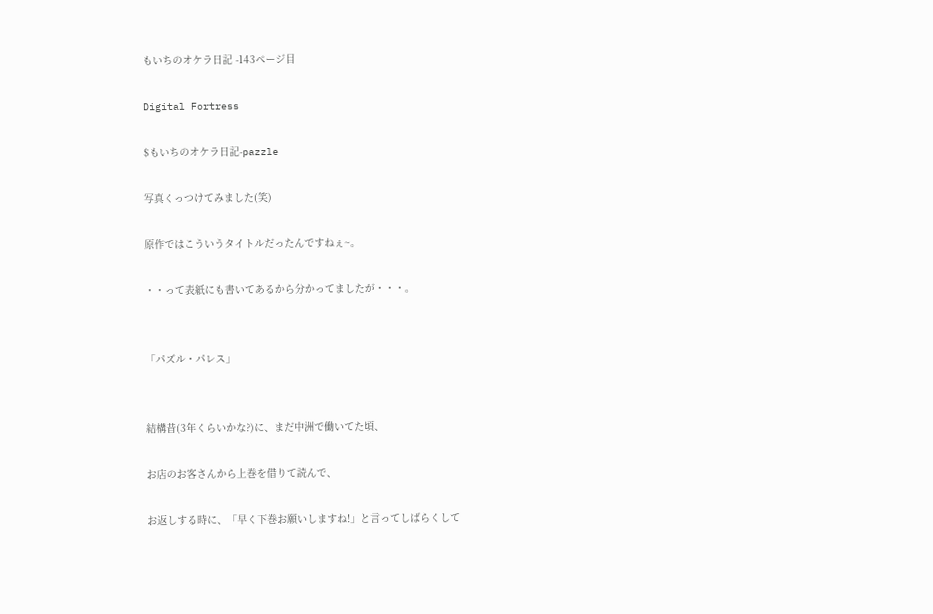もいちのオケラ日記 -143ページ目

Digital Fortress

$もいちのオケラ日記-pazzle

写真くっつけてみました(笑)

原作ではこういうタイトルだったんですねぇ~。

・・って表紙にも書いてあるから分かってましたが・・・。


「パズル・パレス」


結構昔(3年くらいかな?)に、まだ中洲で働いてた頃、

お店のお客さんから上巻を借りて読んで、

お返しする時に、「早く下巻お願いしますね!」と言ってしばらくして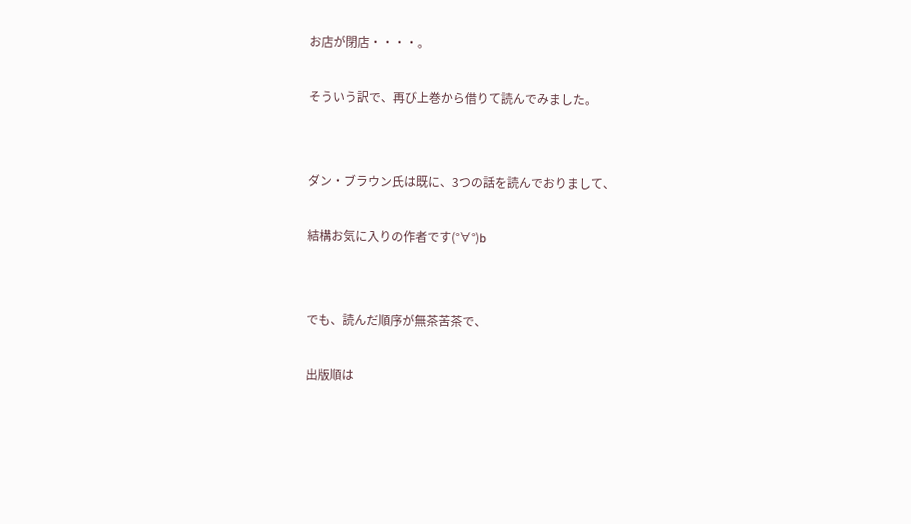お店が閉店・・・・。

そういう訳で、再び上巻から借りて読んでみました。


ダン・ブラウン氏は既に、3つの話を読んでおりまして、

結構お気に入りの作者です(°∀°)b


でも、読んだ順序が無茶苦茶で、

出版順は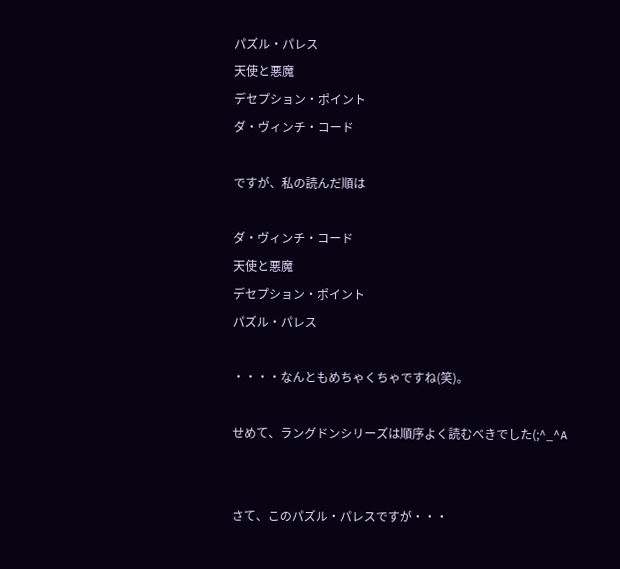パズル・パレス
天使と悪魔
デセプション・ポイント
ダ・ヴィンチ・コード

ですが、私の読んだ順は

ダ・ヴィンチ・コード
天使と悪魔
デセプション・ポイント
パズル・パレス

・・・・なんともめちゃくちゃですね(笑)。

せめて、ラングドンシリーズは順序よく読むべきでした(;^_^A


さて、このパズル・パレスですが・・・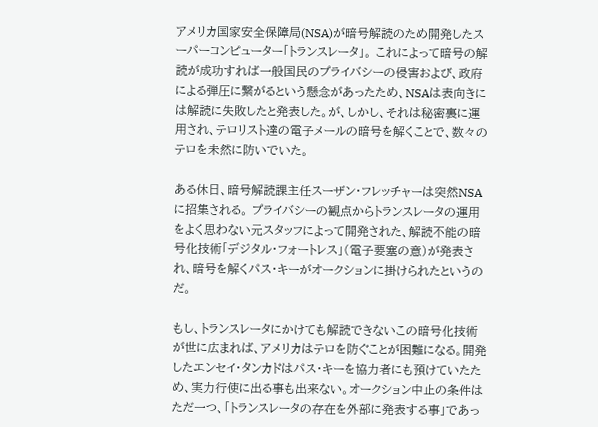アメリカ国家安全保障局(NSA)が暗号解読のため開発したスーパーコンピューター「トランスレータ」。 これによって暗号の解読が成功すれば一般国民のプライバシーの侵害および、政府による弾圧に繋がるという懸念があったため、NSAは表向きには解読に失敗したと発表した。が、しかし、それは秘密裏に運用され、テロリスト達の電子メールの暗号を解くことで、数々のテロを未然に防いでいた。

ある休日、暗号解読課主任スーザン・フレッチャーは突然NSAに招集される。 プライバシーの観点からトランスレータの運用をよく思わない元スタッフによって開発された、解読不能の暗号化技術「デジタル・フォートレス」(電子要塞の意)が発表され、暗号を解くパス・キーがオークションに掛けられたというのだ。

もし、トランスレータにかけても解読できないこの暗号化技術が世に広まれば、アメリカはテロを防ぐことが困難になる。開発したエンセイ・タンカドはパス・キーを協力者にも預けていたため、実力行使に出る事も出来ない。オークション中止の条件はただ一つ、「トランスレータの存在を外部に発表する事」であっ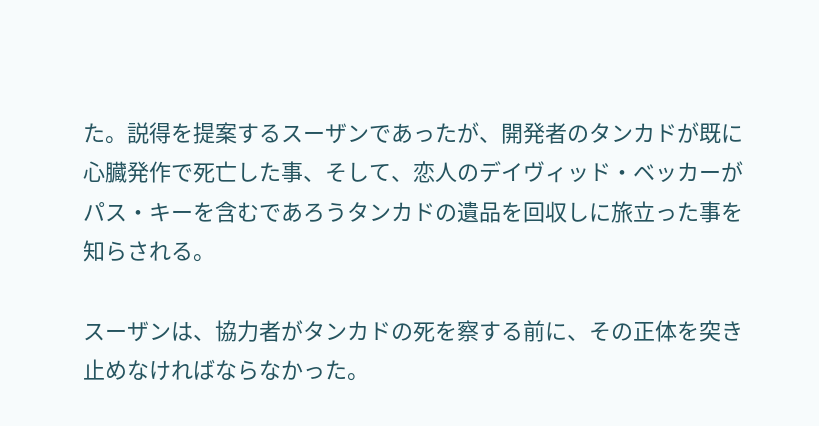た。説得を提案するスーザンであったが、開発者のタンカドが既に心臓発作で死亡した事、そして、恋人のデイヴィッド・ベッカーがパス・キーを含むであろうタンカドの遺品を回収しに旅立った事を知らされる。

スーザンは、協力者がタンカドの死を察する前に、その正体を突き止めなければならなかった。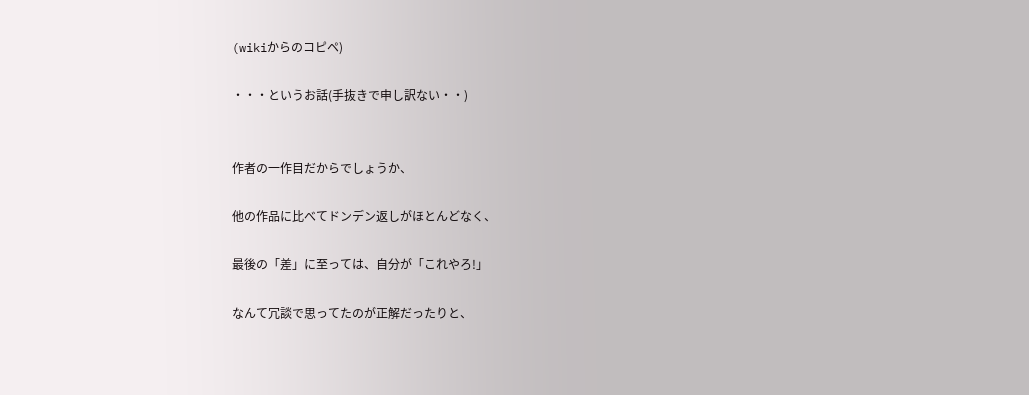(wikiからのコピペ)

・・・というお話(手抜きで申し訳ない・・)


作者の一作目だからでしょうか、

他の作品に比べてドンデン返しがほとんどなく、

最後の「差」に至っては、自分が「これやろ!」

なんて冗談で思ってたのが正解だったりと、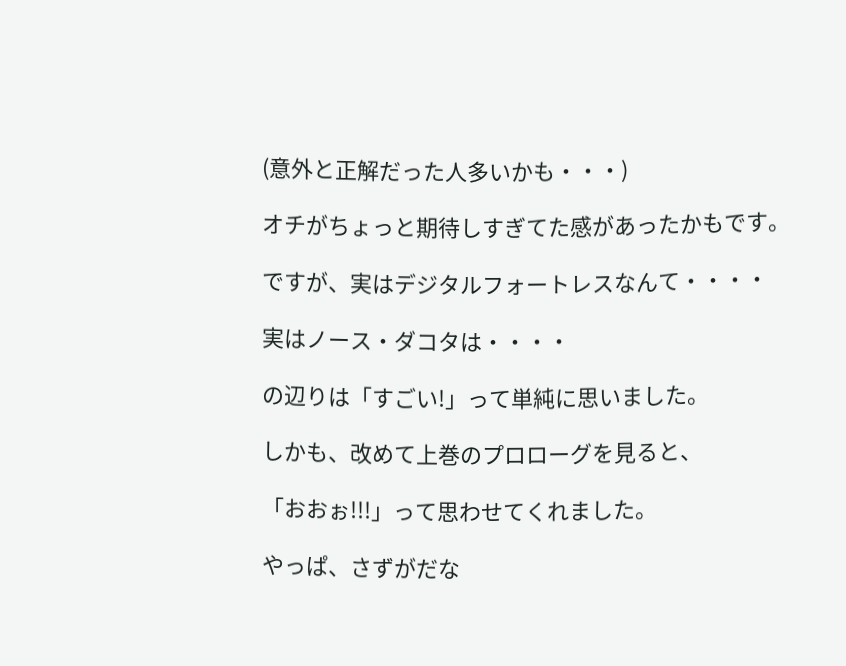(意外と正解だった人多いかも・・・)

オチがちょっと期待しすぎてた感があったかもです。

ですが、実はデジタルフォートレスなんて・・・・

実はノース・ダコタは・・・・

の辺りは「すごい!」って単純に思いました。

しかも、改めて上巻のプロローグを見ると、

「おおぉ!!!」って思わせてくれました。

やっぱ、さずがだな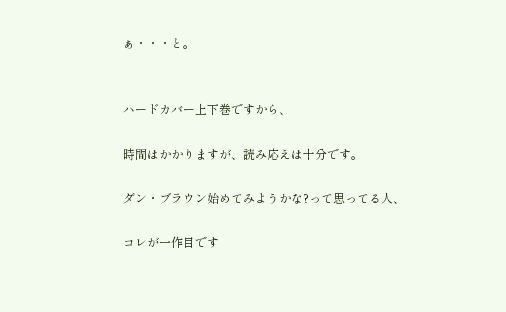ぁ・・・と。


ハードカバー上下巻ですから、

時間はかかりますが、読み応えは十分です。

ダン・ブラウン始めてみようかな?って思ってる人、

コレが一作目です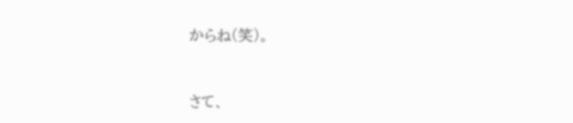からね(笑)。



さて、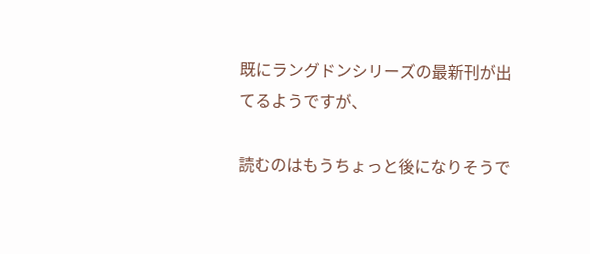既にラングドンシリーズの最新刊が出てるようですが、

読むのはもうちょっと後になりそうで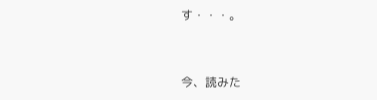す・・・。


今、読みた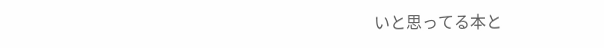いと思ってる本と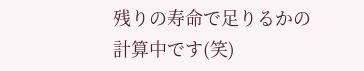残りの寿命で足りるかの計算中です(笑)